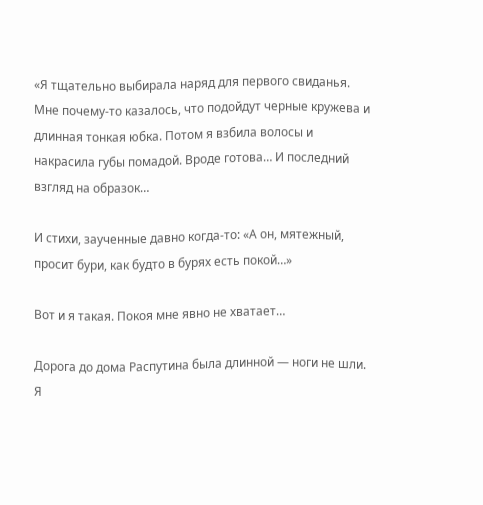«Я тщательно выбирала наряд для первого свиданья. Мне почему-то казалось, что подойдут черные кружева и длинная тонкая юбка. Потом я взбила волосы и накрасила губы помадой. Вроде готова… И последний взгляд на образок…

И стихи, заученные давно когда-то: «А он, мятежный, просит бури, как будто в бурях есть покой…»

Вот и я такая. Покоя мне явно не хватает…

Дорога до дома Распутина была длинной — ноги не шли. Я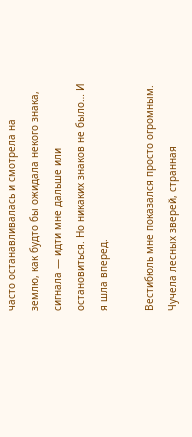часто останавливалась и смотрела на землю, как будто бы ожидала некого знака, сигнала — идти мне дальше или остановиться. Но никаких знаков не было… И я шла вперед.

Вестибюль мне показался просто огромным. Чучела лесных зверей, странная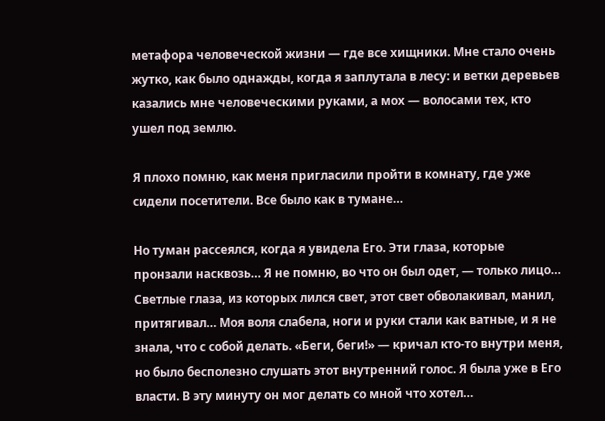метафора человеческой жизни — где все хищники. Мне стало очень жутко, как было однажды, когда я заплутала в лесу: и ветки деревьев казались мне человеческими руками, а мох — волосами тех, кто ушел под землю.

Я плохо помню, как меня пригласили пройти в комнату, где уже сидели посетители. Все было как в тумане…

Но туман рассеялся, когда я увидела Его. Эти глаза, которые пронзали насквозь… Я не помню, во что он был одет, — только лицо… Светлые глаза, из которых лился свет, этот свет обволакивал, манил, притягивал… Моя воля слабела, ноги и руки стали как ватные, и я не знала, что с собой делать. «Беги, беги!» — кричал кто-то внутри меня, но было бесполезно слушать этот внутренний голос. Я была уже в Его власти. В эту минуту он мог делать со мной что хотел…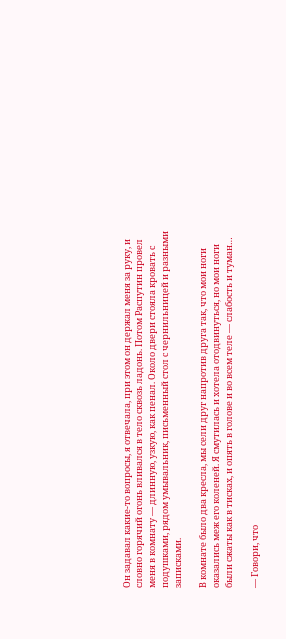Он задавал какие-то вопросы, я отвечала, при этом он держал меня за руку, и словно горячий огонь вливался в тело сквозь ладонь. Потом Распутин провел меня в комнату — длинную, узкую, как пенал. Около двери стояла кровать с подушками, рядом умывальник, письменный стол с чернильницей и разными записками.

В комнате было два кресла, мы сели друг напротив друга так, что мои ноги оказались меж его коленей. Я смутилась и хотела отодвинуться, но мои ноги были сжаты как в тисках, и опять в голове и во всем теле — слабость и туман…

— Говори, что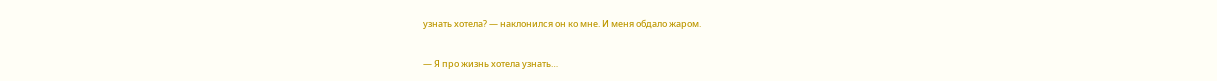узнать хотела? — наклонился он ко мне. И меня обдало жаром.

— Я про жизнь хотела узнать…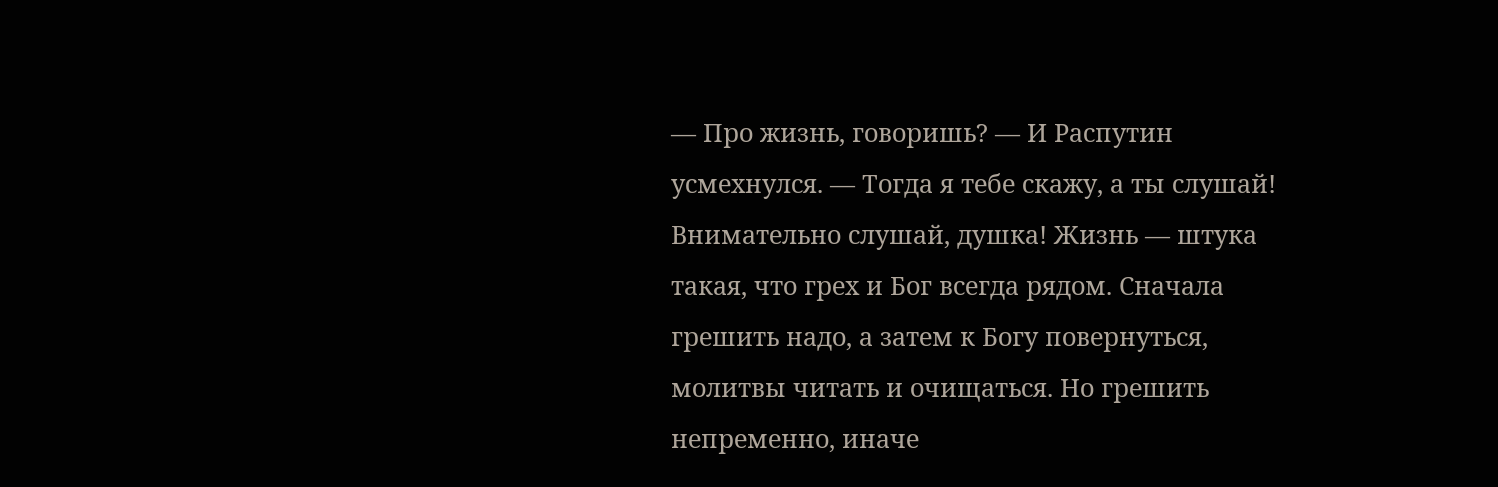— Про жизнь, говоришь? — И Распутин усмехнулся. — Тогда я тебе скажу, а ты слушай! Внимательно слушай, душка! Жизнь — штука такая, что грех и Бог всегда рядом. Сначала грешить надо, а затем к Богу повернуться, молитвы читать и очищаться. Но грешить непременно, иначе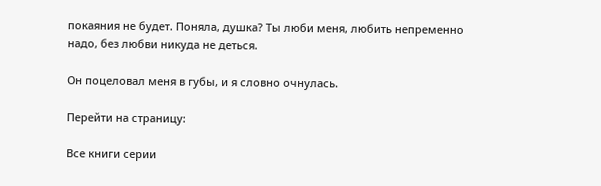покаяния не будет. Поняла, душка? Ты люби меня, любить непременно надо, без любви никуда не деться.

Он поцеловал меня в губы, и я словно очнулась.

Перейти на страницу:

Все книги серии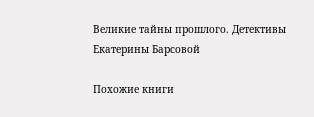Великие тайны прошлого. Детективы Екатерины Барсовой

Похожие книги